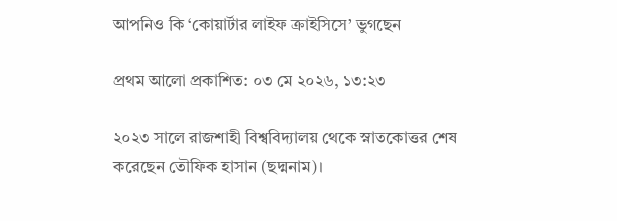আপনিও কি ‘কোয়ার্টার লাইফ ক্রাইসিসে’ ভুগছেন

প্রথম আলো প্রকাশিত: ০৩ মে ২০২৬, ১৩:২৩

২০২৩ সালে রাজশাহী বিশ্ববিদ্যালয় থেকে স্নাতকোত্তর শেষ করেছেন তৌফিক হাসান (ছদ্মনাম)।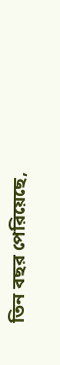তিন বছর পেরিয়েছে,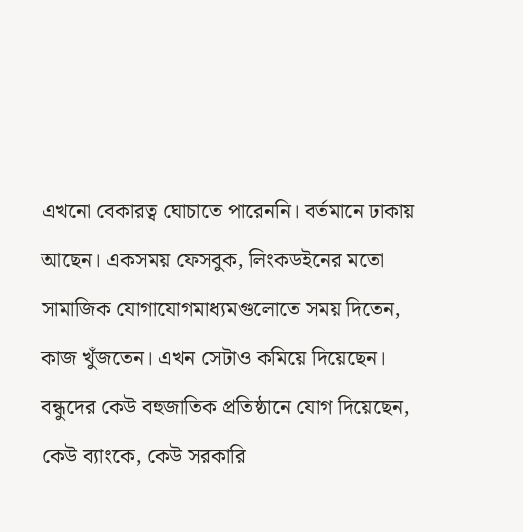এখনো বেকারত্ব ঘোচাতে পারেননি। বর্তমানে ঢাকায় আছেন। একসময় ফেসবুক, লিংকডইনের মতো সামাজিক যোগাযোগমাধ্যমগুলোতে সময় দিতেন, কাজ খুঁজতেন। এখন সেটাও কমিয়ে দিয়েছেন। বন্ধুদের কেউ বহুজাতিক প্রতিষ্ঠানে যোগ দিয়েছেন, কেউ ব্যাংকে, কেউ সরকারি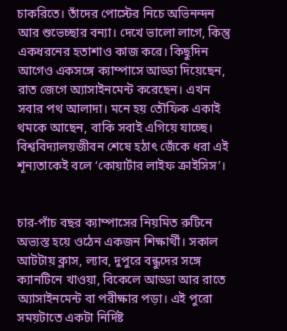চাকরিতে। তাঁদের পোস্টের নিচে অভিনন্দন আর শুভেচ্ছার বন্যা। দেখে ভালো লাগে, কিন্তু একধরনের হতাশাও কাজ করে। কিছুদিন আগেও একসঙ্গে ক্যাম্পাসে আড্ডা দিয়েছেন, রাত জেগে অ্যাসাইনমেন্ট করেছেন। এখন সবার পথ আলাদা। মনে হয় তৌফিক একাই থমকে আছেন, বাকি সবাই এগিয়ে যাচ্ছে। বিশ্ববিদ্যালয়জীবন শেষে হঠাৎ জেঁকে ধরা এই শূন্যতাকেই বলে ‘কোয়ার্টার লাইফ ক্রাইসিস’।


চার-পাঁচ বছর ক্যাম্পাসের নিয়মিত রুটিনে অভ্যস্ত হয়ে ওঠেন একজন শিক্ষার্থী। সকাল আটটায় ক্লাস, ল্যাব, দুপুরে বন্ধুদের সঙ্গে ক্যানটিনে খাওয়া, বিকেলে আড্ডা আর রাতে অ্যাসাইনমেন্ট বা পরীক্ষার পড়া। এই পুরো সময়টাতে একটা নির্দিষ্ট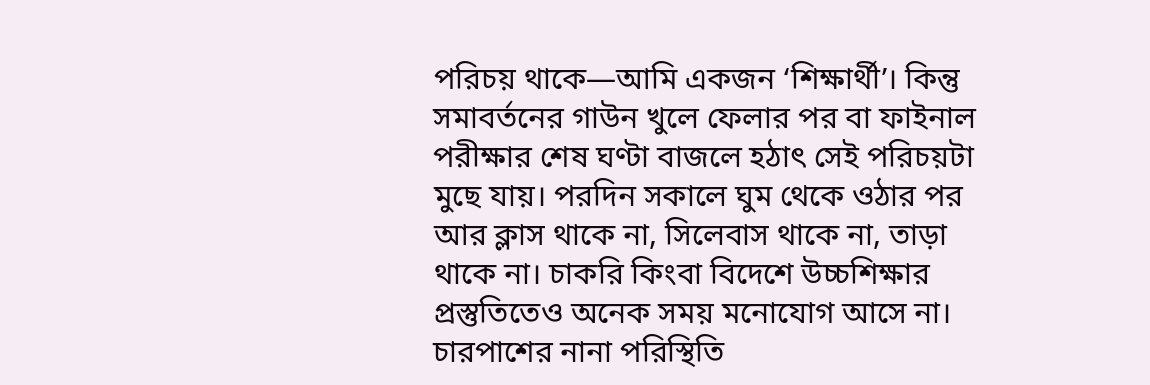পরিচয় থাকে—আমি একজন ‘শিক্ষার্থী’। কিন্তু সমাবর্তনের গাউন খুলে ফেলার পর বা ফাইনাল পরীক্ষার শেষ ঘণ্টা বাজলে হঠাৎ সেই পরিচয়টা মুছে যায়। পরদিন সকালে ঘুম থেকে ওঠার পর আর ক্লাস থাকে না, সিলেবাস থাকে না, তাড়া থাকে না। চাকরি কিংবা বিদেশে উচ্চশিক্ষার প্রস্তুতিতেও অনেক সময় মনোযোগ আসে না। চারপাশের নানা পরিস্থিতি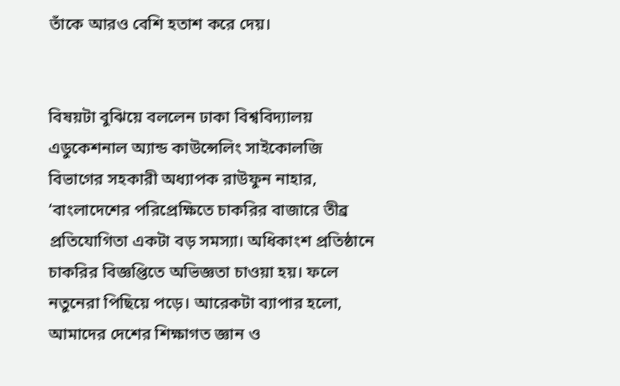তাঁকে আরও বেশি হতাশ করে দেয়।


বিষয়টা বুঝিয়ে বললেন ঢাকা বিশ্ববিদ্যালয় এডুকেশনাল অ্যান্ড কাউন্সেলিং সাইকোলজি বিভাগের সহকারী অধ্যাপক রাউফুন নাহার, ‘বাংলাদেশের পরিপ্রেক্ষিতে চাকরির বাজারে তীব্র প্রতিযোগিতা একটা বড় সমস্যা। অধিকাংশ প্রতিষ্ঠানে চাকরির বিজ্ঞপ্তিতে অভিজ্ঞতা চাওয়া হয়। ফলে নতুনেরা পিছিয়ে পড়ে। আরেকটা ব্যাপার হলো, আমাদের দেশের শিক্ষাগত জ্ঞান ও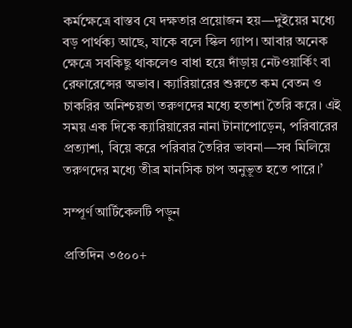কর্মক্ষেত্রে বাস্তব যে দক্ষতার প্রয়োজন হয়—দুইয়ের মধ্যে বড় পার্থক্য আছে, যাকে বলে স্কিল গ্যাপ। আবার অনেক ক্ষেত্রে সবকিছু থাকলেও বাধা হয়ে দাঁড়ায় নেটওয়ার্কিং বা রেফারেন্সের অভাব। ক্যারিয়ারের শুরুতে কম বেতন ও চাকরির অনিশ্চয়তা তরুণদের মধ্যে হতাশা তৈরি করে। এই সময় এক দিকে ক্যারিয়ারের নানা টানাপোড়েন, পরিবারের প্রত্যাশা, বিয়ে করে পরিবার তৈরির ভাবনা—সব মিলিয়ে তরুণদের মধ্যে তীব্র মানসিক চাপ অনুভূত হতে পারে।’

সম্পূর্ণ আর্টিকেলটি পড়ুন

প্রতিদিন ৩৫০০+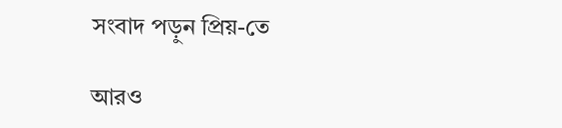সংবাদ পড়ুন প্রিয়-তে

আরও